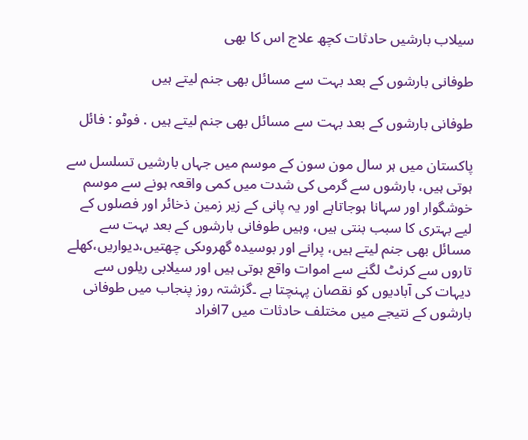سیلاب بارشیں حادثات کچھ علاج اس کا بھی

طوفانی بارشوں کے بعد بہت سے مسائل بھی جنم لیتے ہیں

طوفانی بارشوں کے بعد بہت سے مسائل بھی جنم لیتے ہیں . فوٹو : فائل

پاکستان میں ہر سال مون سون کے موسم میں جہاں بارشیں تسلسل سے ہوتی ہیں، بارشوں سے گرمی کی شدت میں کمی واقعہ ہونے سے موسم خوشگوار اور سہانا ہوجاتاہے اور یہ پانی کے زیر زمین ذخائر اور فصلوں کے لیے بہتری کا سبب بنتی ہیں، وہیں طوفانی بارشوں کے بعد بہت سے مسائل بھی جنم لیتے ہیں، پرانے اور بوسیدہ گھروںکی چھتیں،دیواریں،کھلے تاروں سے کرنٹ لگنے سے اموات واقع ہوتی ہیں اور سیلابی ریلوں سے دیہات کی آبادیوں کو نقصان پہنچتا ہے ۔گزشتہ روز پنجاب میں طوفانی بارشوں کے نتیجے میں مختلف حادثات میں 7افراد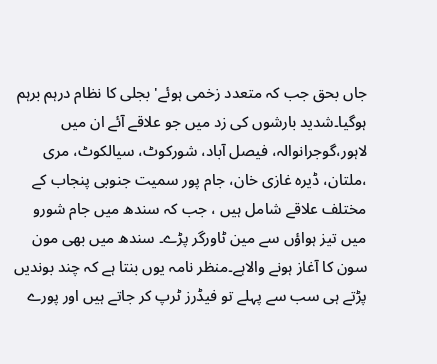جاں بحق جب کہ متعدد زخمی ہوئے' بجلی کا نظام درہم برہم ہوگیا۔شدید بارشوں کی زد میں جو علاقے آئے ان میں لاہور،گوجرانوالہ، فیصل آباد، شورکوٹ، سیالکوٹ، مری ،ملتان، ڈیرہ غازی خان، جام پور سمیت جنوبی پنجاب کے مختلف علاقے شامل ہیں ، جب کہ سندھ میں جام شورو میں تیز ہواؤں سے مین ٹاورگر پڑے۔ سندھ میں بھی مون سون کا آغاز ہونے والاہے۔منظر نامہ یوں بنتا ہے کہ چند بوندیں پڑتے ہی سب سے پہلے تو فیڈرز ٹرپ کر جاتے ہیں اور پورے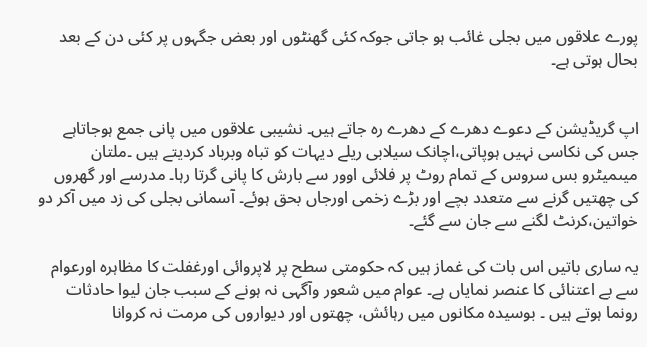پورے علاقوں میں بجلی غائب ہو جاتی جوکہ کئی گھنٹوں اور بعض جگہوں پر کئی دن کے بعد بحال ہوتی ہے۔


اپ گریڈیشن کے دعوے دھرے کے دھرے رہ جاتے ہیں۔ نشیبی علاقوں میں پانی جمع ہوجاتاہے جس کی نکاسی نہیں ہوپاتی،اچانک سیلابی ریلے دیہات کو تباہ وبرباد کردیتے ہیں ۔ملتان میںمیٹرو بس سروس کے تمام روٹ پر فلائی اوور سے بارش کا پانی گرتا رہا۔ مدرسے اور گھروں کی چھتیں گرنے سے متعدد بچے اور بڑے زخمی اورجاں بحق ہوئے۔ آسمانی بجلی کی زد میں آکر دو خواتین،کرنٹ لگنے سے جان سے گئے۔

یہ ساری باتیں اس بات کی غماز ہیں کہ حکومتی سطح پر لاپروائی اورغفلت کا مظاہرہ اورعوام سے بے اعتنائی کا عنصر نمایاں ہے۔ عوام میں شعور وآگہی نہ ہونے کے سبب جان لیوا حادثات رونما ہوتے ہیں ۔ بوسیدہ مکانوں میں رہائش، چھتوں اور دیواروں کی مرمت نہ کروانا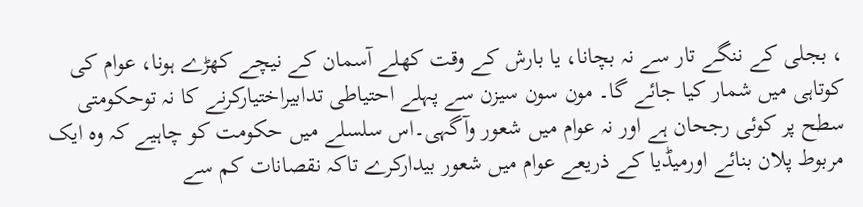، بجلی کے ننگے تار سے نہ بچانا، یا بارش کے وقت کھلے آسمان کے نیچے کھڑے ہونا، عوام کی کوتاہی میں شمار کیا جائے گا۔ مون سون سیزن سے پہلے احتیاطی تدابیراختیارکرنے کا نہ توحکومتی سطح پر کوئی رجحان ہے اور نہ عوام میں شعور وآگہی۔اس سلسلے میں حکومت کو چاہیے کہ وہ ایک مربوط پلان بنائے اورمیڈیا کے ذریعے عوام میں شعور بیدارکرے تاکہ نقصانات کم سے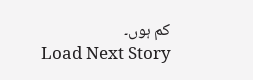کم ہوں۔
Load Next Story